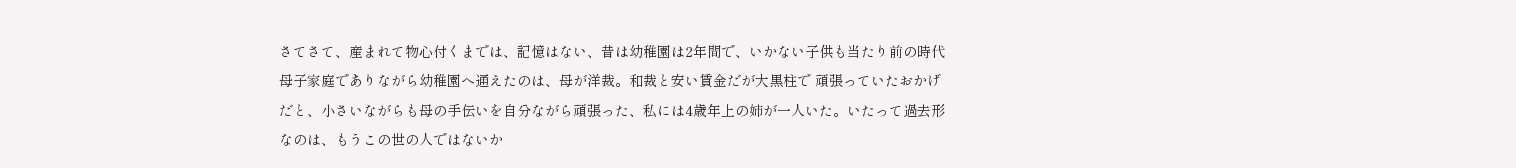さてさて、産まれて物心付くまでは、記憶はない、昔は幼稚園は2年間で、いかない子供も当たり前の時代
母子家庭でありながら幼稚園へ通えたのは、母が洋裁。和裁と安い賃金だが大黒柱で 頑張っていたおかげ
だと、小さいながらも母の手伝いを自分ながら頑張った、私には4歳年上の姉が一人いた。いたって過去形
なのは、もうこの世の人ではないか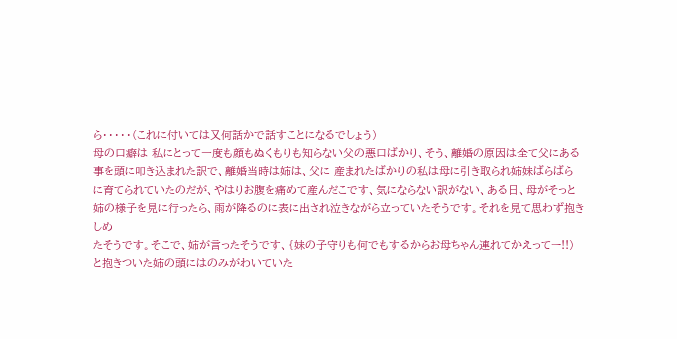ら・・・・・(これに付いては又何話かで話すことになるでしょう)
母の口癖は 私にとって一度も顔もぬくもりも知らない父の悪口ばかり、そう、離婚の原因は全て父にある
事を頭に叩き込まれた訳で、離婚当時は姉は、父に 産まれたばかりの私は母に引き取られ姉妹ばらばら
に育てられていたのだが、やはりお腹を痛めて産んだこです、気にならない訳がない、ある日、母がそっと
姉の様子を見に行ったら、雨が降るのに表に出され泣きながら立っていたそうです。それを見て思わず抱きしめ
たそうです。そこで、姉が言ったそうです、{妹の子守りも何でもするからお母ちゃん連れてかえってー!!)
と抱きついた姉の頭にはのみがわいていた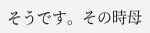そうです。その時母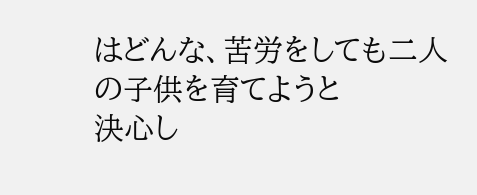はどんな、苦労をしても二人の子供を育てようと
決心し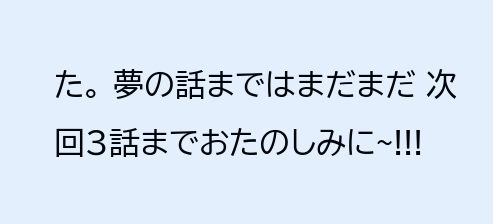た。 夢の話まではまだまだ 次回3話までおたのしみに~!!!